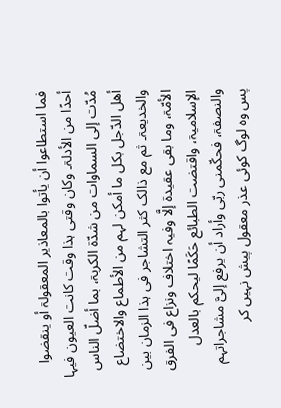فما استطاعوا أن یأتوا بالمعاذیر المعقولۃ أو ینقضوا أحدًا من الأدلۃ۔ وکان وقتی ہذا وقت کانت العیون فیہا مُدّت إلی السماوات من شدّۃ الکربۃ، بما أضلّ الناس أھل الدّجل بکل ما أمکن لہم من الأطماع والاختضاع والخدیعۃ۔ ثم مع ذالک کثر التشاجر فی ہذا الزمان بین الأمّۃ، وما بقی عقیدۃ إلَّا وفیہ اختلاف ونزاع فی الفرق الإسلامیۃ، واقتضت الطبائع حَکَمًا لیحکم بالعدل والنصفۃ، فحکّمنی ربّی وأراد أن یرفع إلیَّ مشاجراتہم
پس وہ لوگ کوئی عذر معقول پیش نہیں کر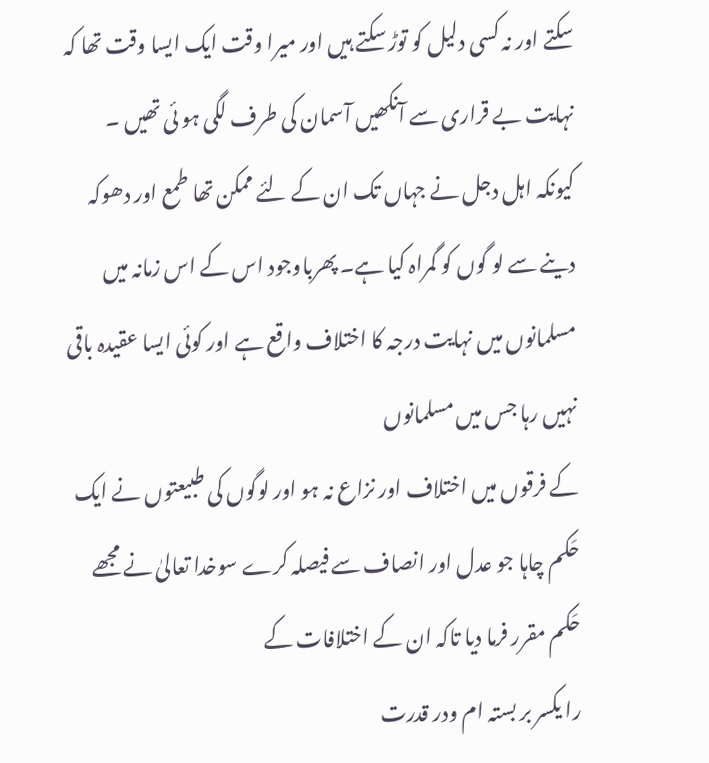سکتے اور نہ کسی دلیل کو توڑ سکتے ہیں اور میرا وقت ایک ایسا وقت تھا کہ نہایت بے قراری سے آنکھیں آسمان کی طرف لگی ہو ئی تھیں ۔ کیونکہ اہل دجل نے جہاں تک ان کے لئے ممکن تھا طمع اور دھوکہ دینے سے لو گوں کو گمراہ کیا ہے۔ پھرباوجود اس کے اس زمانہ میں مسلمانوں میں نہایت درجہ کا اختلاف واقع ہے اور کوئی ایسا عقیدہ باقی نہیں رہا جس میں مسلمانوں
کے فرقوں میں اختلاف اور نزاع نہ ہو اور لوگوں کی طبیعتوں نے ایک حَکم چاہا جو عدل اور انصاف سے فیصلہ کرے سوخدا تعالیٰ نے مجھے حَکم مقرر فرما دیا تاکہ ان کے اختلافات کے
را یکسر بر بستہ ام ودر قدرت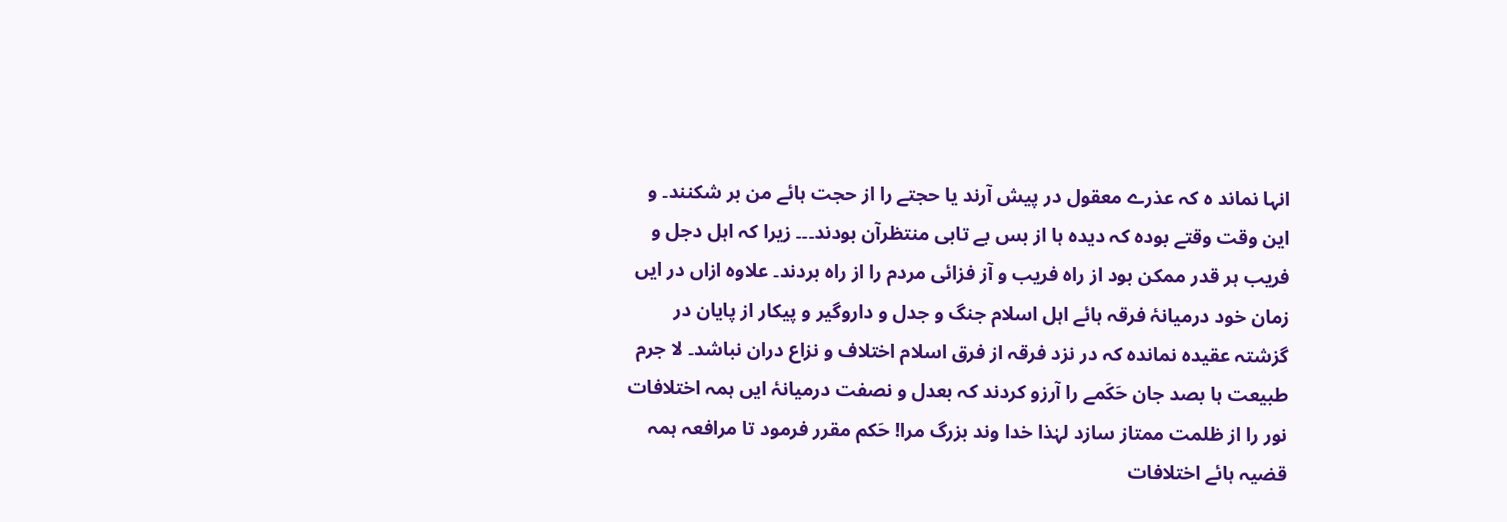انہا نماند ہ کہ عذرے معقول در پیش آرند یا حجتے را از حجت ہائے من بر شکنند۔ و این وقت وقتے بودہ کہ دیدہ ہا از بس بے تابی منتظرآن بودند۔۔۔ زیرا کہ اہل دجل و فریب ہر قدر ممکن بود از راہ فریب و آز فزائی مردم را از راہ بردند۔ علاوہ ازاں در ایں زمان خود درمیانۂ فرقہ ہائے اہل اسلام جنگ و جدل و داروگیر و پیکار از پایان در گزشتہ عقیدہ نماندہ کہ در نزد فرقہ از فرق اسلام اختلاف و نزاع دران نباشد۔ لا جرم طبیعت ہا بصد جان حَکَمے را آرزو کردند کہ بعدل و نصفت درمیانۂ ایں ہمہ اختلافات نور را از ظلمت ممتاز سازد لہٰذا خدا وند بزرگ مرا! حَکم مقرر فرمود تا مرافعہ ہمہ قضیہ ہائے اختلافات